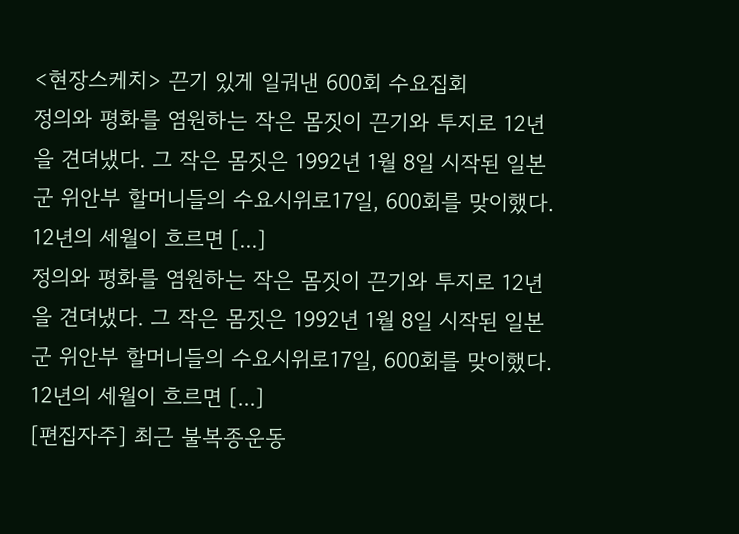<현장스케치> 끈기 있게 일궈낸 600회 수요집회
정의와 평화를 염원하는 작은 몸짓이 끈기와 투지로 12년을 견뎌냈다. 그 작은 몸짓은 1992년 1월 8일 시작된 일본군 위안부 할머니들의 수요시위로17일, 600회를 맞이했다. 12년의 세월이 흐르면 [...]
정의와 평화를 염원하는 작은 몸짓이 끈기와 투지로 12년을 견뎌냈다. 그 작은 몸짓은 1992년 1월 8일 시작된 일본군 위안부 할머니들의 수요시위로17일, 600회를 맞이했다. 12년의 세월이 흐르면 [...]
[편집자주] 최근 불복종운동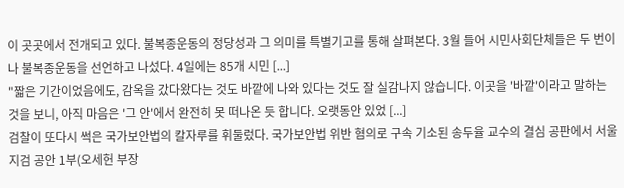이 곳곳에서 전개되고 있다. 불복종운동의 정당성과 그 의미를 특별기고를 통해 살펴본다. 3월 들어 시민사회단체들은 두 번이나 불복종운동을 선언하고 나섰다. 4일에는 85개 시민 [...]
"짧은 기간이었음에도, 감옥을 갔다왔다는 것도 바깥에 나와 있다는 것도 잘 실감나지 않습니다. 이곳을 '바깥'이라고 말하는 것을 보니, 아직 마음은 '그 안'에서 완전히 못 떠나온 듯 합니다. 오랫동안 있었 [...]
검찰이 또다시 썩은 국가보안법의 칼자루를 휘둘렀다. 국가보안법 위반 혐의로 구속 기소된 송두율 교수의 결심 공판에서 서울지검 공안 1부(오세헌 부장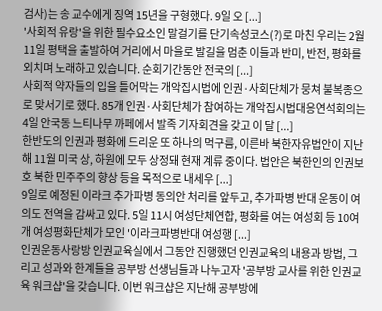검사)는 송 교수에게 징역 15년을 구형했다. 9일 오 [...]
'사회적 유랑'을 위한 필수요소인 말걸기를 단기속성코스(?)로 마친 우리는 2월 11일 평택을 출발하여 거리에서 마을로 발길을 멈춘 이들과 반미, 반전, 평화를 외치며 노래하고 있습니다. 순회기간동안 전국의 [...]
사회적 약자들의 입을 틀어막는 개악집시법에 인권·사회단체가 뭉쳐 불복종으로 맞서기로 했다. 85개 인권·사회단체가 참여하는 개악집시법대응연석회의는 4일 안국동 느티나무 까페에서 발족 기자회견을 갖고 이 달 [...]
한반도의 인권과 평화에 드리운 또 하나의 먹구름, 이른바 북한자유법안이 지난 해 11월 미국 상, 하원에 모두 상정돼 현재 계류 중이다. 법안은 북한인의 인권보호 북한 민주주의 향상 등을 목적으로 내세우 [...]
9일로 예정된 이라크 추가파병 동의안 처리를 앞두고, 추가파병 반대 운동이 여의도 전역을 감싸고 있다. 5일 11시 여성단체연합, 평화를 여는 여성회 등 10여개 여성평화단체가 모인 '이라크파병반대 여성행 [...]
인권운동사랑방 인권교육실에서 그동안 진행했던 인권교육의 내용과 방법, 그리고 성과와 한계들을 공부방 선생님들과 나누고자 '공부방 교사를 위한 인권교육 워크샵'을 갖습니다. 이번 워크샵은 지난해 공부방에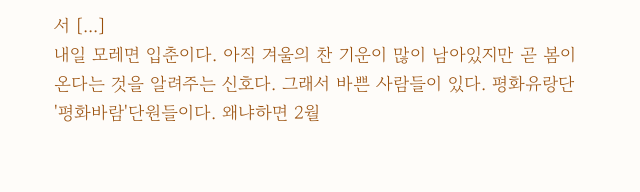서 [...]
내일 모레면 입춘이다. 아직 겨울의 찬 기운이 많이 남아있지만 곧 봄이 온다는 것을 알려주는 신호다. 그래서 바쁜 사람들이 있다. 평화유랑단 '평화바람'단원들이다. 왜냐하면 2월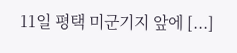11일 평택 미군기지 앞에 [...]